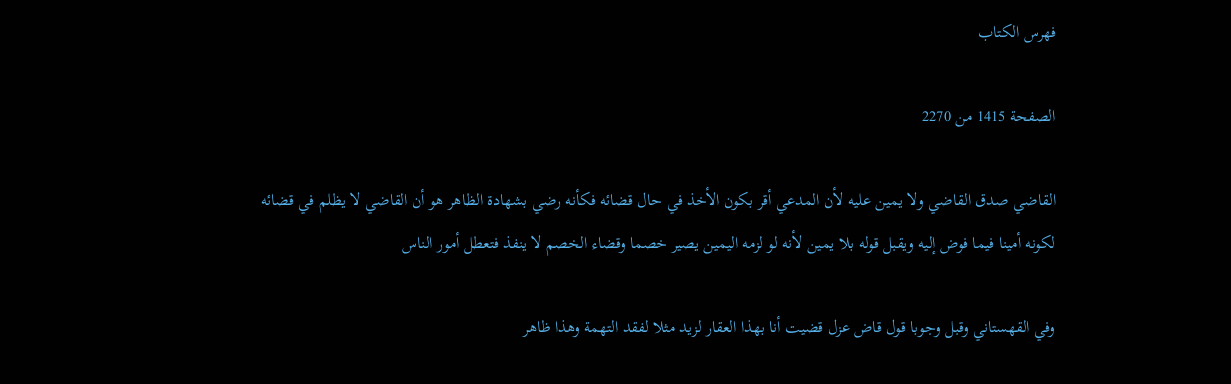فهرس الكتاب

الصفحة 1415 من 2270

القاضي صدق القاضي ولا يمين عليه لأن المدعي أقر بكون الأخذ في حال قضائه فكأنه رضي بشهادة الظاهر هو أن القاضي لا يظلم في قضائه لكونه أمينا فيما فوض إليه ويقبل قوله بلا يمين لأنه لو لزمه اليمين يصير خصما وقضاء الخصم لا ينفذ فتعطل أمور الناس

وفي القهستاني وقبل وجوبا قول قاض عزل قضيت أنا بهذا العقار لزيد مثلا لفقد التهمة وهذا ظاهر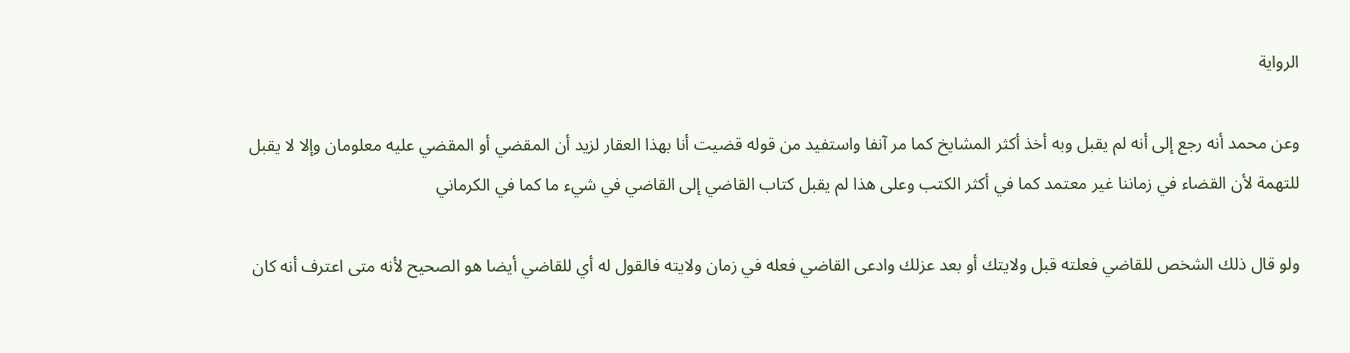الرواية

وعن محمد أنه رجع إلى أنه لم يقبل وبه أخذ أكثر المشايخ كما مر آنفا واستفيد من قوله قضيت أنا بهذا العقار لزيد أن المقضي أو المقضي عليه معلومان وإلا لا يقبل للتهمة لأن القضاء في زماننا غير معتمد كما في أكثر الكتب وعلى هذا لم يقبل كتاب القاضي إلى القاضي في شيء ما كما في الكرماني

ولو قال ذلك الشخص للقاضي فعلته قبل ولايتك أو بعد عزلك وادعى القاضي فعله في زمان ولايته فالقول له أي للقاضي أيضا هو الصحيح لأنه متى اعترف أنه كان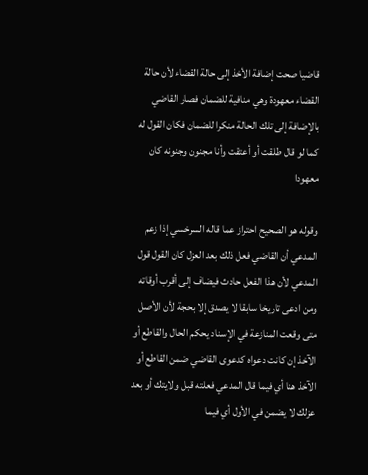قاضيا صحت إضافة الأخذ إلى حالة القضاء لأن حالة القضاء معهودة وهي منافية للضمان فصار القاضي بالإضافة إلى تلك الحالة منكرا للضمان فكان القول له كما لو قال طلقت أو أعتقت وأنا مجنون وجنونه كان معهودا

وقوله هو الصحيح احتراز عما قاله السرخسي إذا زعم المدعي أن القاضي فعل ذلك بعد العزل كان القول قول المدعي لأن هذا الفعل حادث فيضاف إلى أقرب أوقاته ومن ادعى تاريخا سابقا لا يصدق إلا بحجة لأن الأصل متى وقعت المنازعة في الإسناد يحكم الحال والقاطع أو الآخذ إن كانت دعواه كدعوى القاضي ضمن القاطع أو الآخذ هنا أي فيما قال المدعي فعلته قبل ولايتك أو بعد عزلك لا يضمن في الأول أي فيما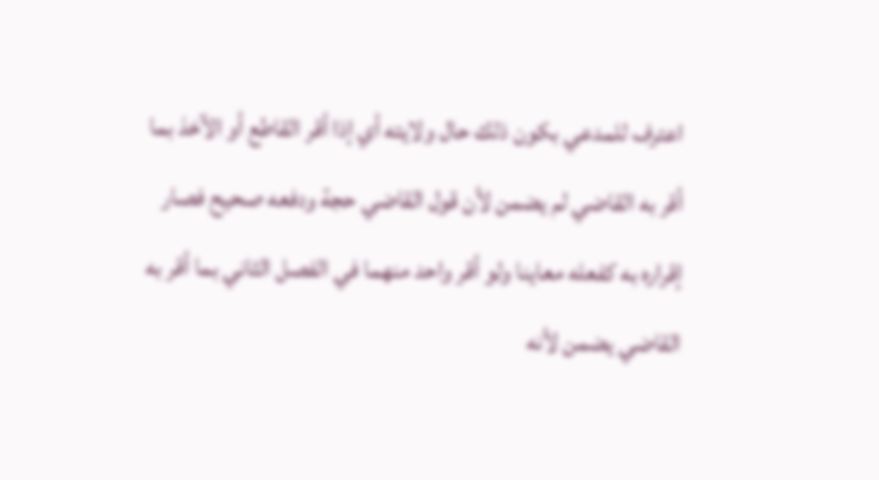اعترف للمدعي بكون ذلك حال ولايته أي إذا أقر القاطع أو الآخذ بما أقر به القاضي لم يضمن لأن قول القاضي حجة ودفعه صحيح فصار إقراره به كفعله معاينا ولو أقر واحد منهما في الفصل الثاني بما أقر به القاضي يضمن لأنه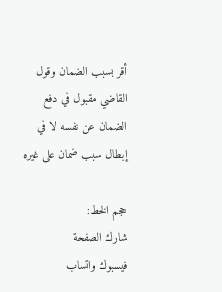أقر بسبب الضمان وقول القاضي مقبول في دفع الضمان عن نفسه لا في إبطال سبب ضمان على غيره

حجم الخط:
شارك الصفحة
فيسبوك واتساب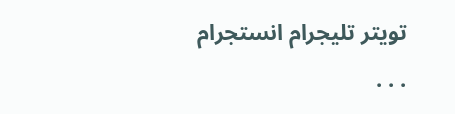تويتر تليجرام انستجرام
. . .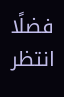فضلًا انتظر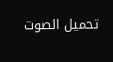تحميل الصوت